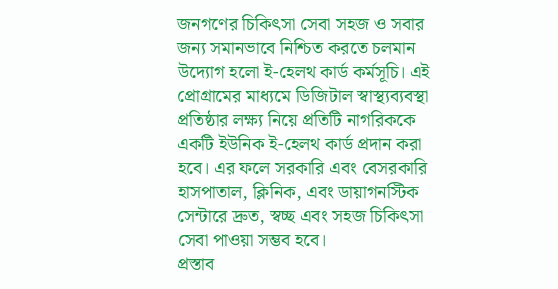জনগণের চিকিৎসা সেবা সহজ ও সবার জন্য সমানভাবে নিশ্চিত করতে চলমান উদ্যোগ হলো ই-হেলথ কার্ড কর্মসূচি। এই প্রোগ্রামের মাধ্যমে ডিজিটাল স্বাস্থ্যব্যবস্থা প্রতিষ্ঠার লক্ষ্য নিয়ে প্রতিটি নাগরিককে একটি ইউনিক ই-হেলথ কার্ড প্রদান করা হবে। এর ফলে সরকারি এবং বেসরকারি হাসপাতাল, ক্লিনিক, এবং ডায়াগনস্টিক সেন্টারে দ্রুত, স্বচ্ছ এবং সহজ চিকিৎসা সেবা পাওয়া সম্ভব হবে।
প্রস্তাব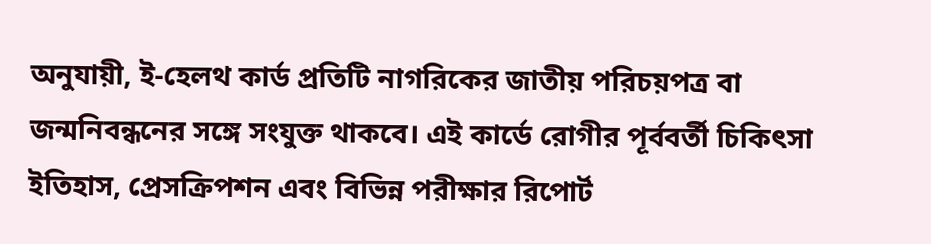অনুযায়ী, ই-হেলথ কার্ড প্রতিটি নাগরিকের জাতীয় পরিচয়পত্র বা জন্মনিবন্ধনের সঙ্গে সংযুক্ত থাকবে। এই কার্ডে রোগীর পূর্ববর্তী চিকিৎসা ইতিহাস, প্রেসক্রিপশন এবং বিভিন্ন পরীক্ষার রিপোর্ট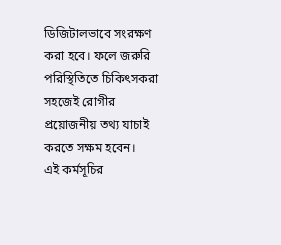ডিজিটালভাবে সংরক্ষণ করা হবে। ফলে জরুরি পরিস্থিতিতে চিকিৎসকরা সহজেই রোগীর প্রয়োজনীয় তথ্য যাচাই করতে সক্ষম হবেন।
এই কর্মসূচির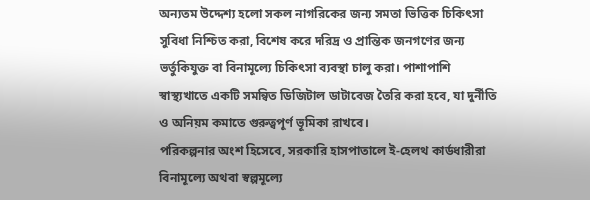অন্যতম উদ্দেশ্য হলো সকল নাগরিকের জন্য সমতা ভিত্তিক চিকিৎসা সুবিধা নিশ্চিত করা, বিশেষ করে দরিদ্র ও প্রান্তিক জনগণের জন্য ভর্তুকিযুক্ত বা বিনামূল্যে চিকিৎসা ব্যবস্থা চালু করা। পাশাপাশি স্বাস্থ্যখাতে একটি সমন্বিত ডিজিটাল ডাটাবেজ তৈরি করা হবে, যা দুর্নীতি ও অনিয়ম কমাতে গুরুত্বপূর্ণ ভূমিকা রাখবে।
পরিকল্পনার অংশ হিসেবে, সরকারি হাসপাতালে ই-হেলথ কার্ডধারীরা বিনামূল্যে অথবা স্বল্পমূল্যে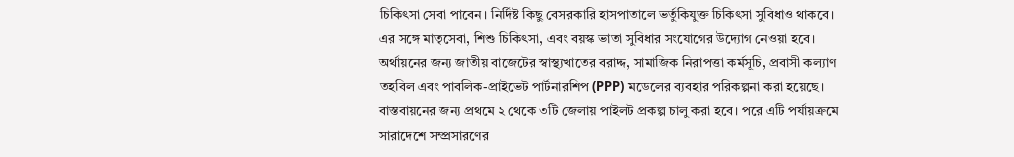চিকিৎসা সেবা পাবেন। নির্দিষ্ট কিছু বেসরকারি হাসপাতালে ভর্তুকিযুক্ত চিকিৎসা সুবিধাও থাকবে। এর সঙ্গে মাতৃসেবা, শিশু চিকিৎসা, এবং বয়স্ক ভাতা সুবিধার সংযোগের উদ্যোগ নেওয়া হবে।
অর্থায়নের জন্য জাতীয় বাজেটের স্বাস্থ্যখাতের বরাদ্দ, সামাজিক নিরাপত্তা কর্মসূচি, প্রবাসী কল্যাণ তহবিল এবং পাবলিক-প্রাইভেট পার্টনারশিপ (PPP) মডেলের ব্যবহার পরিকল্পনা করা হয়েছে।
বাস্তবায়নের জন্য প্রথমে ২ থেকে ৩টি জেলায় পাইলট প্রকল্প চালু করা হবে। পরে এটি পর্যায়ক্রমে সারাদেশে সম্প্রসারণের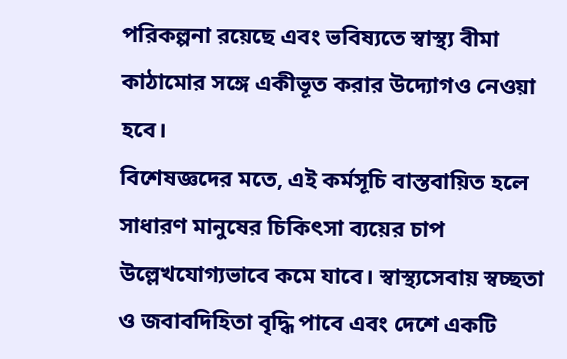পরিকল্পনা রয়েছে এবং ভবিষ্যতে স্বাস্থ্য বীমা কাঠামোর সঙ্গে একীভূত করার উদ্যোগও নেওয়া হবে।
বিশেষজ্ঞদের মতে, এই কর্মসূচি বাস্তবায়িত হলে সাধারণ মানুষের চিকিৎসা ব্যয়ের চাপ উল্লেখযোগ্যভাবে কমে যাবে। স্বাস্থ্যসেবায় স্বচ্ছতা ও জবাবদিহিতা বৃদ্ধি পাবে এবং দেশে একটি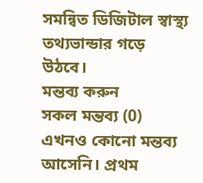সমন্বিত ডিজিটাল স্বাস্থ্য তথ্যভান্ডার গড়ে উঠবে।
মন্তব্য করুন
সকল মন্তব্য (0)
এখনও কোনো মন্তব্য আসেনি। প্রথম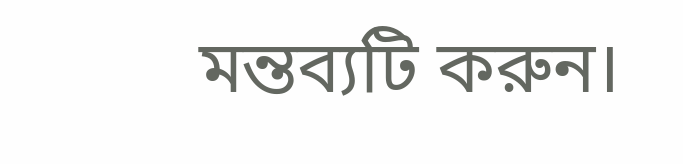মন্তব্যটি করুন।